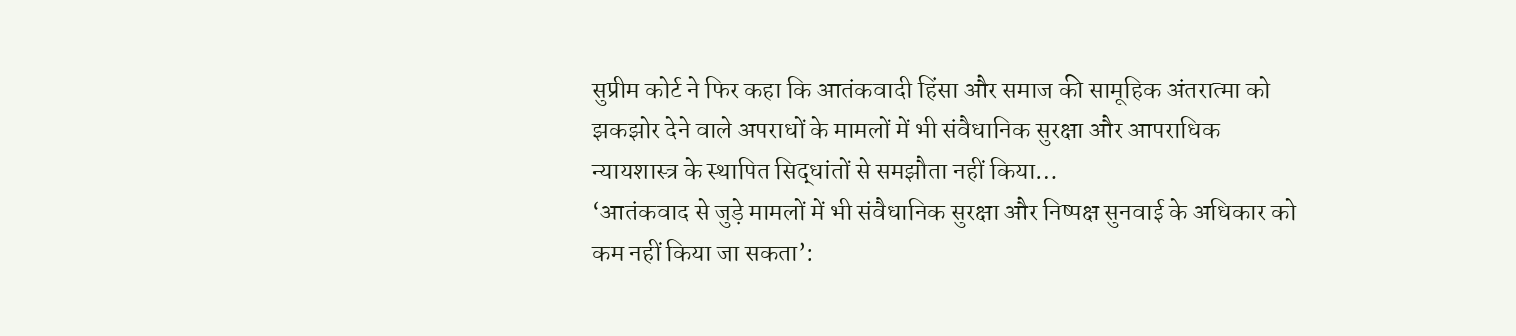सुप्रीम कोर्ट ने फिर कहा कि आतंकवादी हिंसा और समाज की सामूहिक अंतरात्मा को झकझोर देने वाले अपराधों के मामलों में भी संवैधानिक सुरक्षा और आपराधिक न्यायशास्त्र के स्थापित सिद्धांतों से समझौता नहीं किया…
‘आतंकवाद से जुड़े मामलों में भी संवैधानिक सुरक्षा और निष्पक्ष सुनवाई के अधिकार को कम नहीं किया जा सकता’: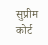सुप्रीम कोर्ट